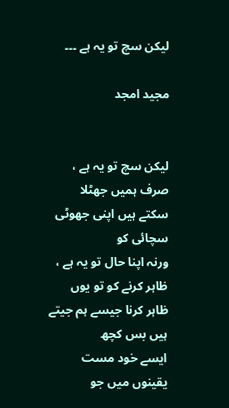لیکن سچ تو یہ ہے ۔۔۔

مجید امجد


لیکن سچ تو یہ ہے ، صرف ہمیں جھٹلا سکتے ہیں اپنی جھوٹی سچائی کو
ورنہ اپنا حال تو یہ ہے ، ظاہر کرنے کو تو یوں ظاہر کرنا جیسے ہم جیتے ہیں بس کچھ
ایسے خود مست یقینوں میں جو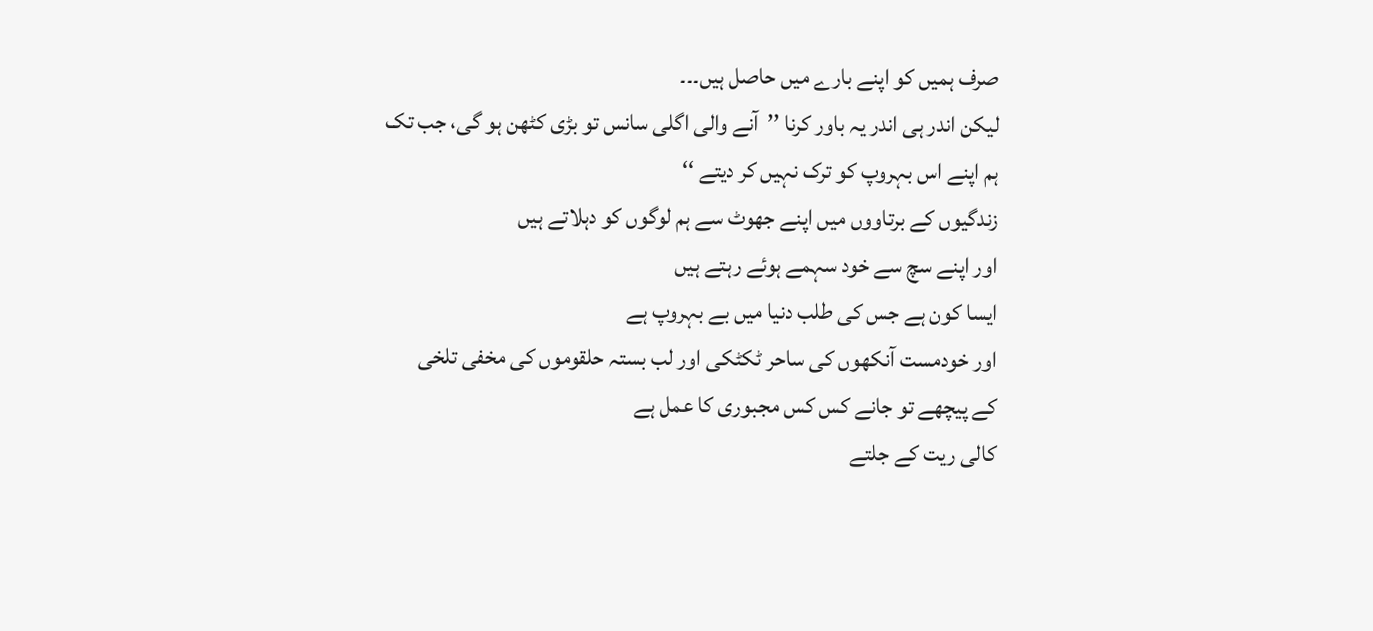صرف ہمیں کو اپنے بارے میں حاصل ہیں۔۔۔
لیکن اندر ہی اندر یہ باور کرنا ’’آنے والی اگلی سانس تو بڑی کٹھن ہو گی، جب تک
ہم اپنے اس بہروپ کو ترک نہیں کر دیتے ‘‘
زندگیوں کے برتاووں میں اپنے جھوٹ سے ہم لوگوں کو دہلاتے ہیں
اور اپنے سچ سے خود سہمے ہوئے رہتے ہیں
ایسا کون ہے جس کی طلب دنیا میں بے بہروپ ہے
اور خودمست آنکھوں کی ساحر ٹکٹکی اور لب بستہ حلقوموں کی مخفی تلخی
کے پیچھے تو جانے کس کس مجبوری کا عمل ہے
کالی ریت کے جلتے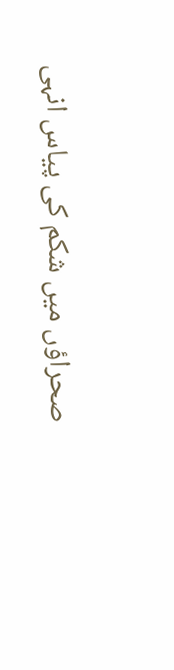صحراؤں میں شکم کی پیاس انہی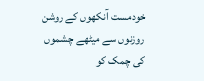خودمست آنکھوں کے روشن
روزنوں سے میٹھے چشموں کی چمک کو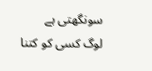سونگھتی ہے
لوگ کسی کو کتنا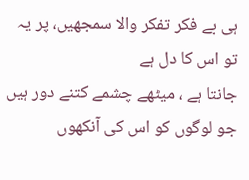ہی بے فکر تفکر والا سمجھیں، پر یہ تو اس کا دل ہے
جانتا ہے ، میٹھے چشمے کتنے دور ہیں جو لوگوں کو اس کی آنکھوں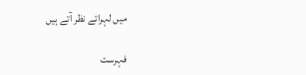میں لہراتے نظر آتے ہیں

فہرست